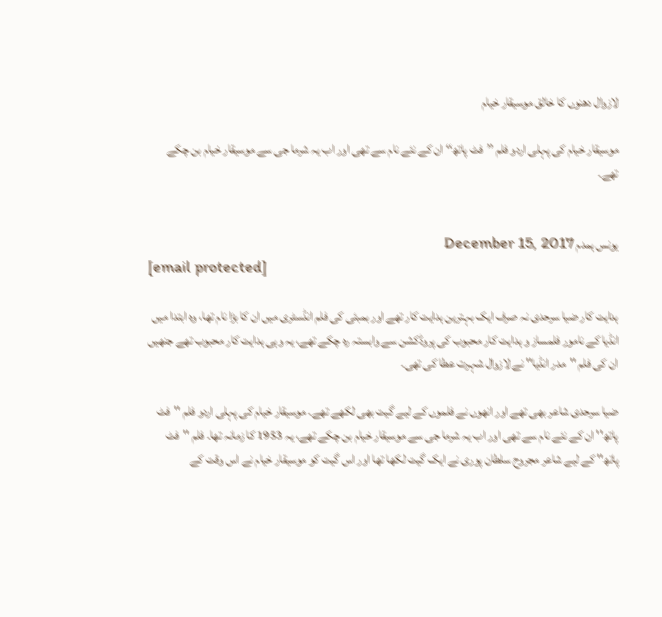لازوال دھنوں کا خالق موسیقار خیام

موسیقار خیام کی پہلی اردو فلم ’’فٹ پاتھ‘‘ ان کے نئے نام سے تھی اور اب یہ شرما جی سے موسیقار خیام بن چکے تھے۔


یونس ہمدم December 15, 2017
[email protected]

ہدایت کار ضیا سرحدی نہ صرف ایک بہترین ہدایت کار تھے اور بمبئی کی فلم انڈسٹری میں ان کا بڑا نام تھا، وہ ابتدا میں انڈیا کے نامور فلمساز و ہدایت کار محبوب کی پروڈکشن سے وابستہ رہ چکے تھے، یہ وہی ہدایت کار محبوب تھے جنھیں ان کی فلم ''مدر انڈیا'' نے لازوال شہرت عطا کی تھی۔

ضیا سرحدی شاعر بھی تھے اور انھوں نے فلموں کے لیے گیت بھی لکھے تھے۔ موسیقار خیام کی پہلی اردو فلم ''فٹ پاتھ'' ان کے نئے نام سے تھی اور اب یہ شرما جی سے موسیقار خیام بن چکے تھے، یہ 1953 کا زمانہ تھا۔ فلم ''فٹ پاتھ'' کے لیے شاعر مجروح سلطان پوری نے ایک گیت لکھا تھا اور اس گیت کو موسیقار خیام نے اس وقت کے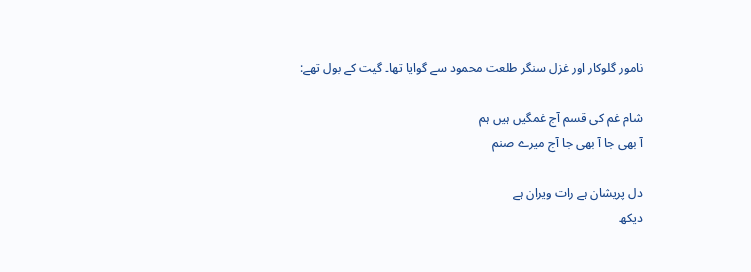نامور گلوکار اور غزل سنگر طلعت محمود سے گوایا تھا۔ گیت کے بول تھے:

شام غم کی قسم آج غمگیں ہیں ہم
آ بھی جا آ بھی جا آج میرے صنم

دل پریشان ہے رات ویران ہے
دیکھ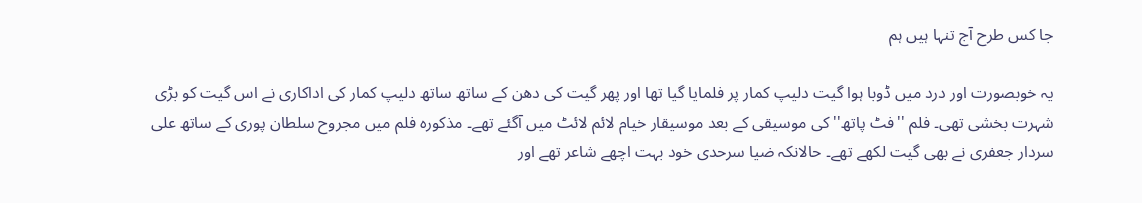جا کس طرح آج تنہا ہیں ہم

یہ خوبصورت اور درد میں ڈوبا ہوا گیت دلیپ کمار پر فلمایا گیا تھا اور پھر گیت کی دھن کے ساتھ ساتھ دلیپ کمار کی اداکاری نے اس گیت کو بڑی شہرت بخشی تھی۔ فلم ''فٹ پاتھ'' کی موسیقی کے بعد موسیقار خیام لائم لائٹ میں آگئے تھے۔ مذکورہ فلم میں مجروح سلطان پوری کے ساتھ علی سردار جعفری نے بھی گیت لکھے تھے۔ حالانکہ ضیا سرحدی خود بہت اچھے شاعر تھے اور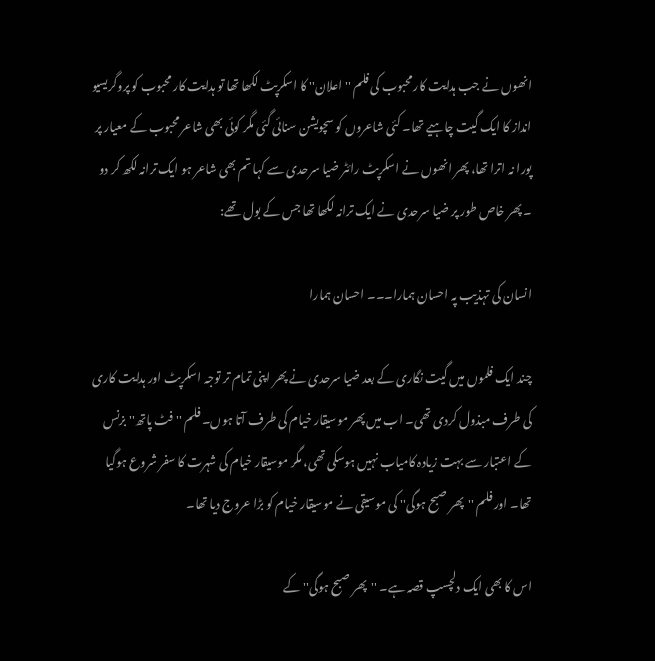انھوں نے جب ہدایت کار محبوب کی فلم ''اعلان'' کا اسکرپٹ لکھا تھا تو ہدایت کار محبوب کو پروگریسیو انداز کا ایک گیت چاہیے تھا۔ کئی شاعروں کو سچویشن سنائی گئی مگر کوئی بھی شاعر محبوب کے معیار پر پورا نہ اترا تھا، پھر انھوں نے اسکرپٹ رائٹر ضیا سرحدی سے کہا تم بھی شاعر ہو ایک ترانہ لکھ کر دو ۔ پھر خاص طور پر ضیا سرحدی نے ایک ترانہ لکھا تھا جس کے بول تھے:

انسان کی تہذیب پہ احسان ہمارا۔۔۔ احسان ہمارا

چند ایک فلموں میں گیت نگاری کے بعد ضیا سرحدی نے پھر اپنی تمام تر توجہ اسکرپٹ اور ہدایت کاری کی طرف مبذول کردی تھی۔ اب میں پھر موسیقار خیام کی طرف آتا ہوں۔ فلم ''فٹ پاتھ'' بزنس کے اعتبار سے بہت زیادہ کامیاب نہیں ہوسکی تھی، مگر موسیقار خیام کی شہرت کا سفر شروع ہوگیا تھا۔ اور فلم ''پھر صبح ہوگی'' کی موسیقی نے موسیقار خیام کو بڑا عروج دیا تھا۔

اس کا بھی ایک دلچسپ قصہ ہے۔ ''پھر صبح ہوگی'' کے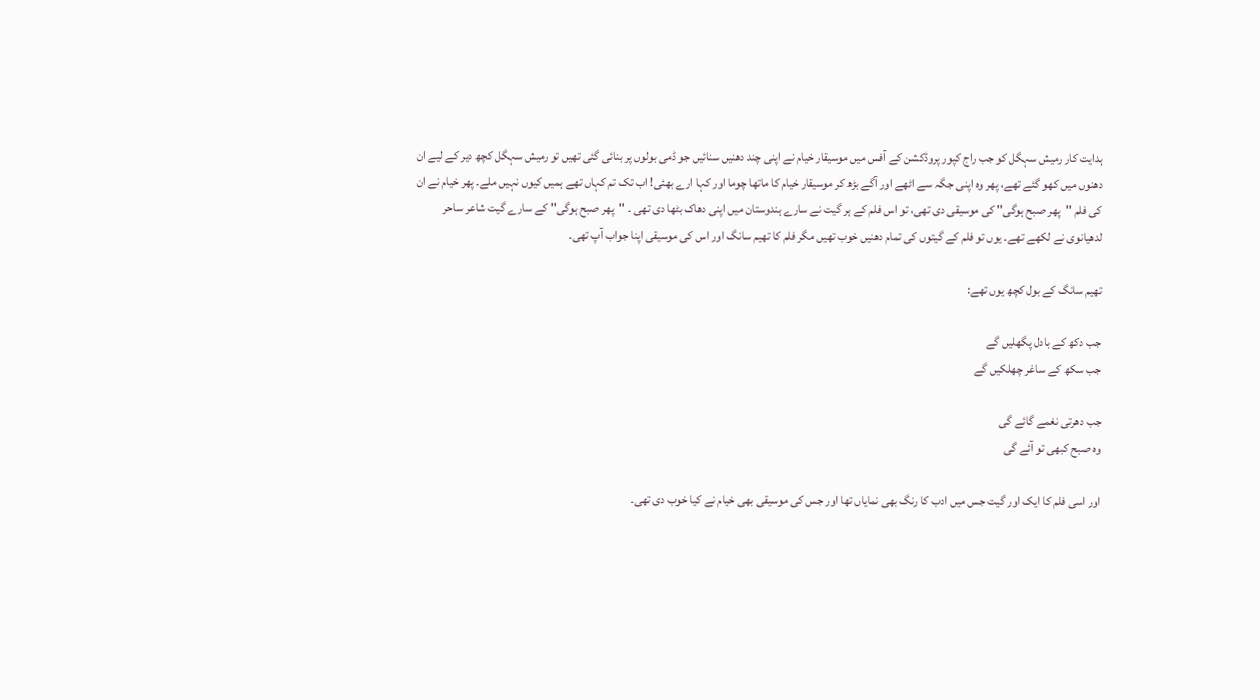ہدایت کار رمیش سہگل کو جب راج کپور پروڈکشن کے آفس میں موسیقار خیام نے اپنی چند دھنیں سنائیں جو ڈمی بولوں پر بنائی گئی تھیں تو رمیش سہگل کچھ دیر کے لیے ان دھنوں میں کھو گئے تھے، پھر وہ اپنی جگہ سے اٹھے اور آگے بڑھ کر موسیقار خیام کا ماتھا چوما اور کہا ارے بھئی! اب تک تم کہاں تھے ہمیں کیوں نہیں ملے۔ پھر خیام نے ان کی فلم ''پھر صبح ہوگی'' کی موسیقی دی تھی، تو اس فلم کے ہر گیت نے سارے ہندوستان میں اپنی دھاک بٹھا دی تھی ۔ ''پھر صبح ہوگی'' کے سارے گیت شاعر ساحر لدھیانوی نے لکھے تھے۔ یوں تو فلم کے گیتوں کی تمام دھنیں خوب تھیں مگر فلم کا تھیم سانگ اور اس کی موسیقی اپنا جواب آپ تھی۔

تھیم سانگ کے بول کچھ یوں تھے:

جب دکھ کے بادل پگھلیں گے
جب سکھ کے ساغر چھلکیں گے

جب دھرتی نغمے گائے گی
وہ صبح کبھی تو آئے گی

اور اسی فلم کا ایک اور گیت جس میں ادب کا رنگ بھی نمایاں تھا اور جس کی موسیقی بھی خیام نے کیا خوب دی تھی۔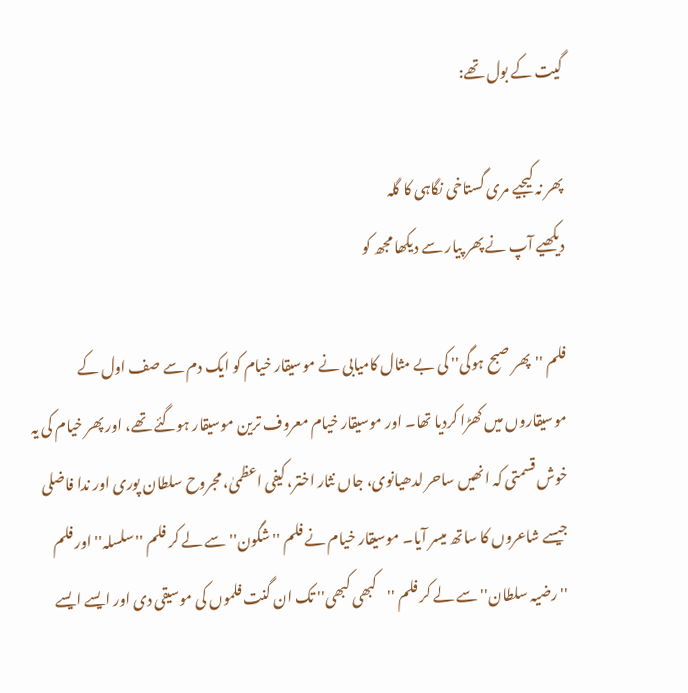گیت کے بول تھے:

پھر نہ کیجیے مری گستاخی نگاہی کا گلہ
دیکھیے آپ نے پھر پیار سے دیکھا مجھ کو

فلم ''پھر صبح ہوگی'' کی بے مثال کامیابی نے موسیقار خیام کو ایک دم سے صف اول کے موسیقاروں میں کھڑا کردیا تھا۔ اور موسیقار خیام معروف ترین موسیقار ہوگئے تھے، اور پھر خیام کی یہ خوش قسمتی کہ انھیں ساحر لدھیانوی، جاں نثار اختر، کیفی اعظمیٰ، مجروح سلطان پوری اور ندا فاضلی جیسے شاعروں کا ساتھ میسر آیا۔ موسیقار خیام نے فلم ''شگون'' سے لے کر فلم ''سلسلہ'' اور فلم ''رضیہ سلطان'' سے لے کر فلم ''کبھی کبھی'' تک ان گنت فلموں کی موسیقی دی اور ایسے ایسے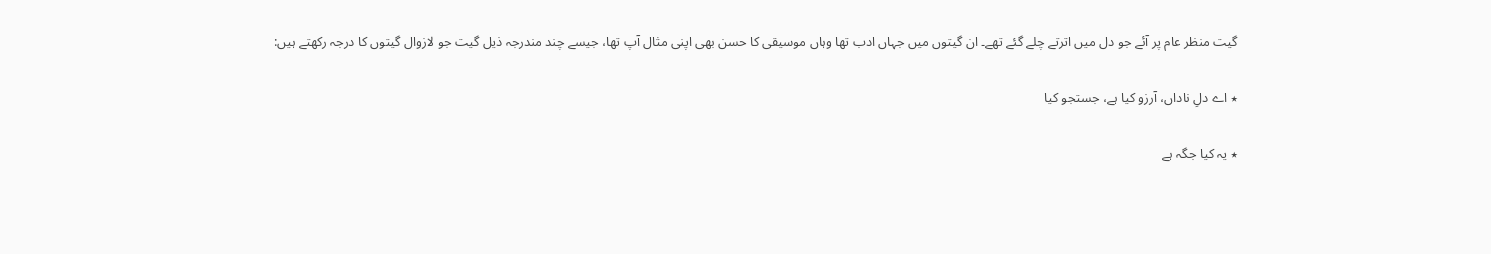گیت منظر عام پر آئے جو دل میں اترتے چلے گئے تھے۔ ان گیتوں میں جہاں ادب تھا وہاں موسیقی کا حسن بھی اپنی مثال آپ تھا، جیسے چند مندرجہ ذیل گیت جو لازوال گیتوں کا درجہ رکھتے ہیں:

٭ اے دلِ ناداں، آرزو کیا ہے، جستجو کیا

٭ یہ کیا جگہ ہے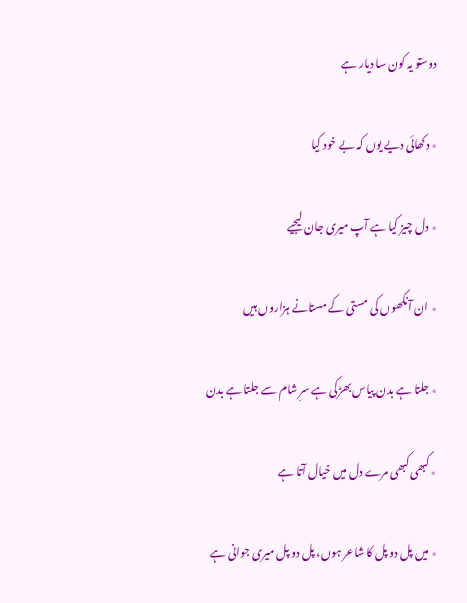دوستو یہ کون سا دیار ہے

٭ دکھائی دیے یوں کہ بے خود کیا

٭ دل چیز کیا ہے آپ میری جان لیجیے

٭ ان آنکھوں کی مستی کے مستانے ہزاروں ہیں

٭ جلتا ہے بدن پیاس بھڑکی ہے سرِ شام سے جلتا ہے بدن

٭ کبھی کبھی مرے دل میں خیال آتا ہے

٭ میں پل دو پل کا شاعر ہوں، پل دو پل میری جوانی ہے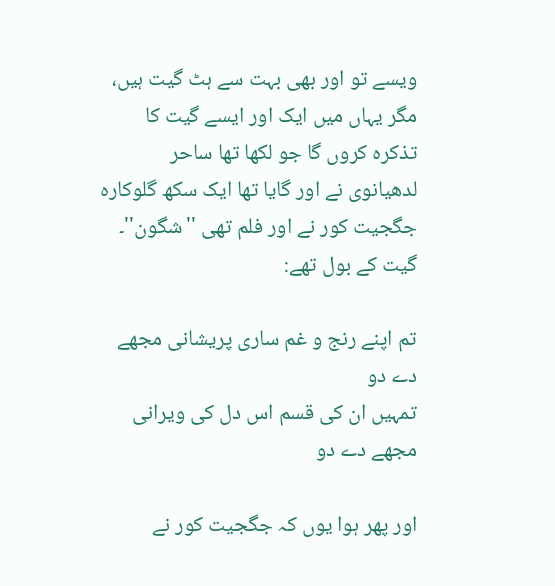ویسے تو اور بھی بہت سے ہٹ گیت ہیں، مگر یہاں میں ایک اور ایسے گیت کا تذکرہ کروں گا جو لکھا تھا ساحر لدھیانوی نے اور گایا تھا ایک سکھ گلوکارہ جگجیت کور نے اور فلم تھی ''شگون''۔ گیت کے بول تھے:

تم اپنے رنج و غم ساری پریشانی مجھے دے دو
تمہیں ان کی قسم اس دل کی ویرانی مجھے دے دو

اور پھر ہوا یوں کہ جگجیت کور نے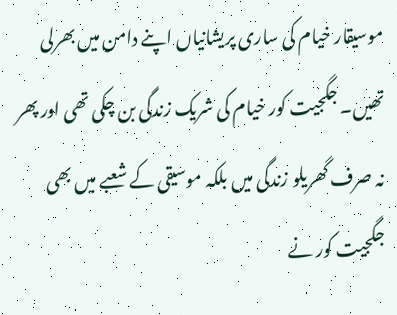موسیقار خیام کی ساری پریشانیاں اپنے دامن میں بھرلی تھیں۔ جگجیت کور خیام کی شریک زندگی بن چکی تھی اور پھر نہ صرف گھریلو زندگی میں بلکہ موسیقی کے شعبے میں بھی جگجیت کور نے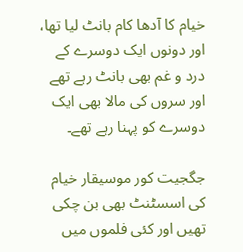خیام کا آدھا کام بانٹ لیا تھا، اور دونوں ایک دوسرے کے درد و غم بھی بانٹ رہے تھے اور سروں کی مالا بھی ایک دوسرے کو پہنا رہے تھے۔

جگجیت کور موسیقار خیام کی اسسٹنٹ بھی بن چکی تھیں اور کئی فلموں میں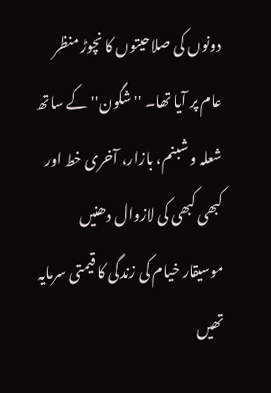دونوں کی صلاحیتوں کا نچوڑ منظر عام پر آیا تھا۔ ''شگون'' کے ساتھ شعلہ و شبنم، بازار، آخری خط اور کبھی کبھی کی لازوال دھنیں موسیقار خیام کی زندگی کا قیمتی سرمایہ تھیں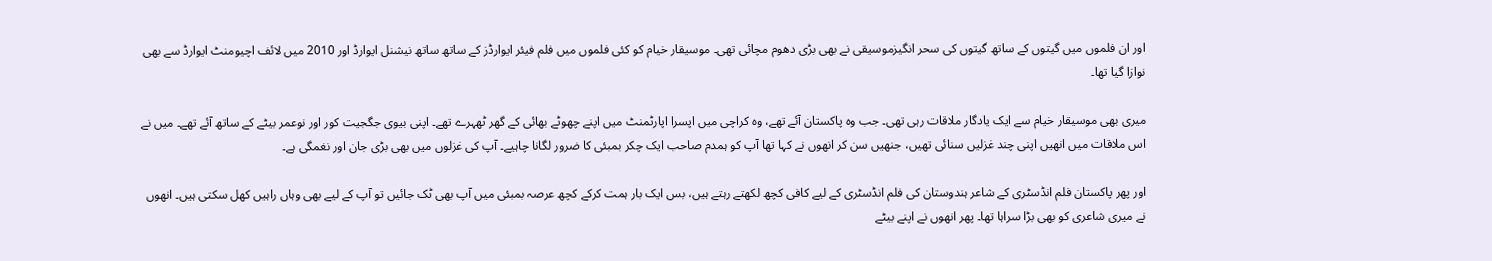اور ان فلموں میں گیتوں کے ساتھ گیتوں کی سحر انگیزموسیقی نے بھی بڑی دھوم مچائی تھی۔ موسیقار خیام کو کئی فلموں میں فلم فیئر ایوارڈز کے ساتھ ساتھ نیشنل ایوارڈ اور 2010 میں لائف اچیومنٹ ایوارڈ سے بھی نوازا گیا تھا۔

میری بھی موسیقار خیام سے ایک یادگار ملاقات رہی تھی۔ جب وہ پاکستان آئے تھے، وہ کراچی میں اپسرا اپارٹمنٹ میں اپنے چھوٹے بھائی کے گھر ٹھہرے تھے۔ اپنی بیوی جگجیت کور اور نوعمر بیٹے کے ساتھ آئے تھے۔ میں نے اس ملاقات میں انھیں اپنی چند غزلیں سنائی تھیں، جنھیں سن کر انھوں نے کہا تھا آپ کو ہمدم صاحب ایک چکر بمبئی کا ضرور لگانا چاہیے۔ آپ کی غزلوں میں بھی بڑی جان اور نغمگی ہے۔

اور پھر پاکستان فلم انڈسٹری کے شاعر ہندوستان کی فلم انڈسٹری کے لیے کافی کچھ لکھتے رہتے ہیں، بس ایک بار ہمت کرکے کچھ عرصہ بمبئی میں آپ بھی ٹک جائیں تو آپ کے لیے بھی وہاں راہیں کھل سکتی ہیں۔ انھوں نے میری شاعری کو بھی بڑا سراہا تھا۔ پھر انھوں نے اپنے بیٹے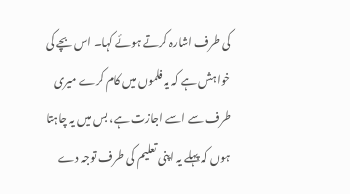کی طرف اشارہ کرتے ہوئے کہا۔ اس بچے کی خواہش ہے کہ یہ فلموں میں کام کرے میری طرف سے اسے اجازت ہے، بس میں یہ چاہتا ہوں کہ پہلے یہ اپنی تعلیم کی طرف توجہ دے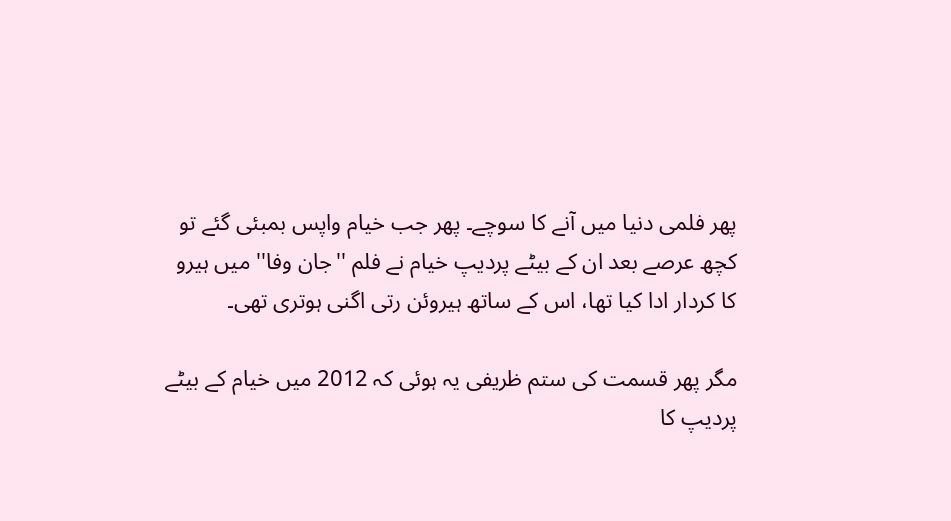پھر فلمی دنیا میں آنے کا سوچے۔ پھر جب خیام واپس بمبئی گئے تو کچھ عرصے بعد ان کے بیٹے پردیپ خیام نے فلم ''جان وفا'' میں ہیرو کا کردار ادا کیا تھا، اس کے ساتھ ہیروئن رتی اگنی ہوتری تھی۔

مگر پھر قسمت کی ستم ظریفی یہ ہوئی کہ 2012 میں خیام کے بیٹے پردیپ کا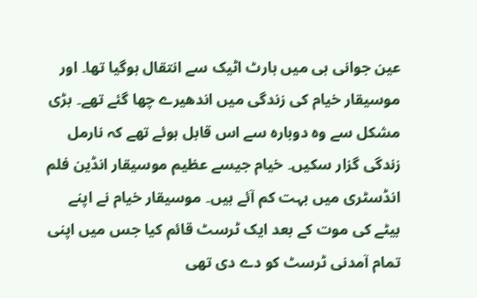عین جوانی ہی میں ہارٹ اٹیک سے انتقال ہوگیا تھا۔ اور موسیقار خیام کی زندگی میں اندھیرے چھا گئے تھے۔ بڑی مشکل سے وہ دوبارہ سے اس قابل ہوئے تھے کہ نارمل زندگی گزار سکیں۔ خیام جیسے عظیم موسیقار انڈین فلم انڈسٹری میں بہت کم آئے ہیں۔ موسیقار خیام نے اپنے بیٹے کی موت کے بعد ایک ٹرسٹ قائم کیا جس میں اپنی تمام آمدنی ٹرسٹ کو دے دی تھی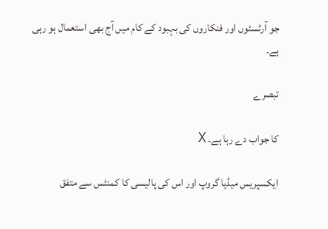جو آرٹسٹوں اور فنکاروں کی بہبود کے کام میں آج بھی استعمال ہو رہی ہے۔

تبصرے

کا جواب دے رہا ہے۔ X

ایکسپریس میڈیا گروپ اور اس کی پالیسی کا کمنٹس سے متفق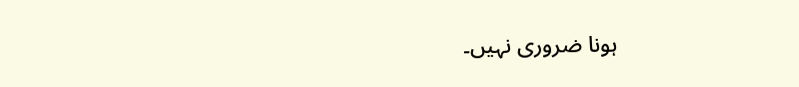ہونا ضروری نہیں۔